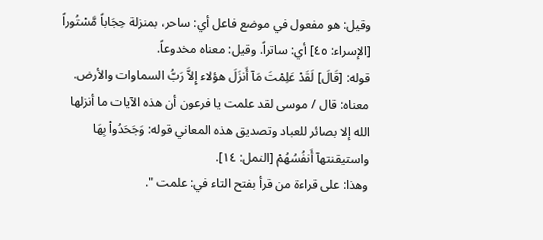وقيل: هو مفعول في موضع فاعل أي: ساحر، بمنزلة حِجَاباً مَّسْتُوراً [الإسراء: ٤٥] أي: ساتراً. وقيل: معناه مخدوعاً.
قوله: [قَالَ] لَقَدْ عَلِمْتَ مَآ أَنزَلَ هؤلاء إِلاَّ رَبُّ السماوات والأرض.
معناه: قال / موسى لقد علمت يا فرعون أن هذه الآيات ما أنزلها الله إلا بصائر للعباد وتصديق هذه المعاني قوله: وَجَحَدُواْ بِهَا واستيقنتهآ أَنفُسُهُمْ [النمل: ١٤].
وهذا: على قراءة من قرأ بفتح التاء في: علمت ".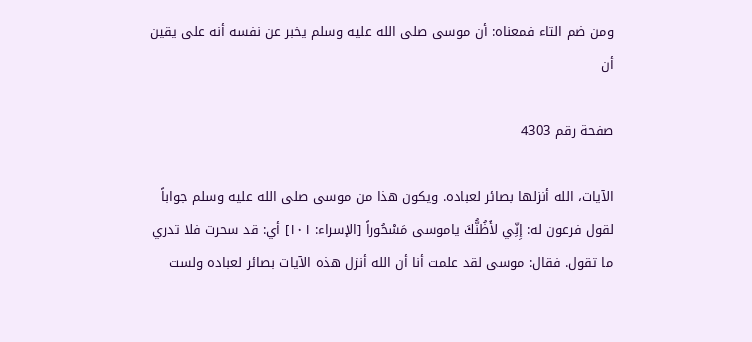ومن ضم التاء فمعناه: أن موسى صلى الله عليه وسلم يخبر عن نفسه أنه على يقين أن

صفحة رقم 4303

الآيات، الله أنزلها بصائر لعباده. ويكون هذا من موسى صلى الله عليه وسلم جواباً لقول فرعون له: إِنِّي لأَظُنُّكَ ياموسى مَسْحُوراً [الإسراء: ١٠١] أي: قد سحرت فلا تدري ما تقول. فقال: موسى لقد علمت أنا أن الله أنزل هذه الآيات بصائر لعباده ولست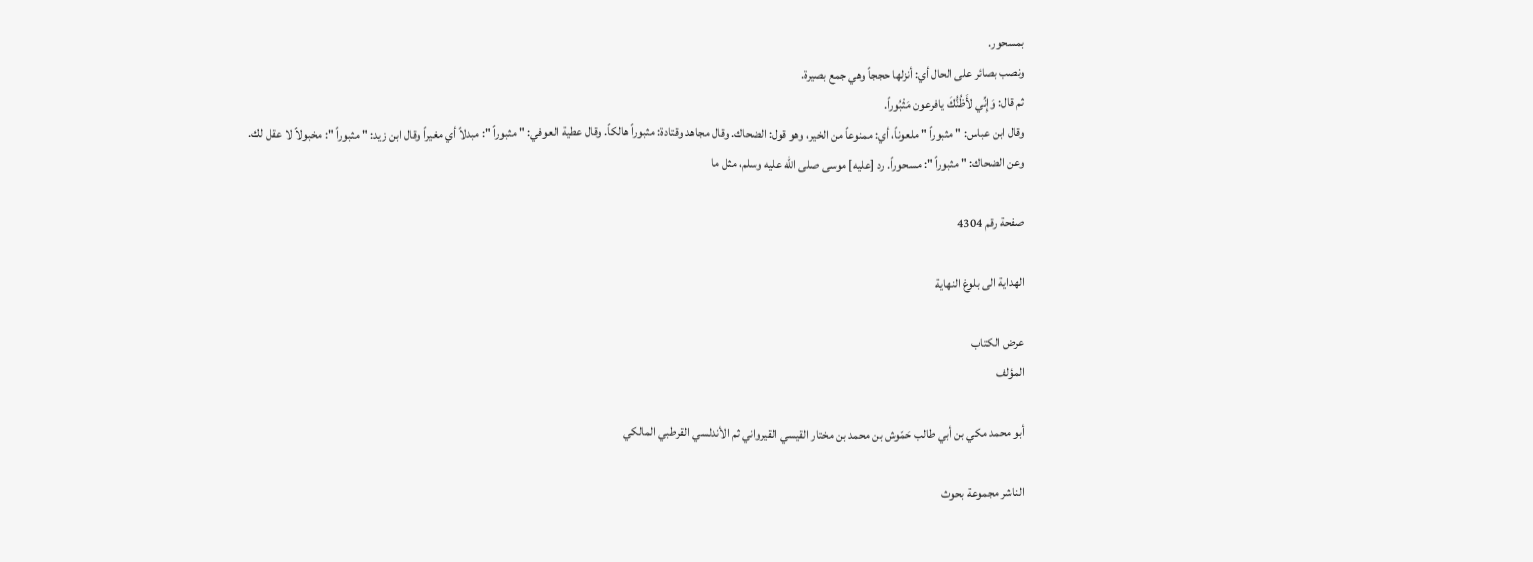بمسحور.
ونصب بصائر على الحال أي: أنزلها حججاً وهي جمع بصيرة.
ثم قال: وَإِنِّي لأَظُنُّكَ يافرعون مَثْبُوراً.
وقال ابن عباس: " مثبوراً " ملعوناً، أي: ممنوعاً من الخير، وهو قول: الضحاك. وقال مجاهد وقتادة: مثبوراً هالكاً. وقال عطية العوفي: " مثبوراً ": مبدلاً أي مغيراً وقال ابن زيد: " مثبوراً ": مخبولاً لا عقل لك.
وعن الضحاك: " مثبوراً ": مسحوراً. رد [عليه] موسى صلى الله عليه وسلم، مثل ما

صفحة رقم 4304

الهداية الى بلوغ النهاية

عرض الكتاب
المؤلف

أبو محمد مكي بن أبي طالب حَمّوش بن محمد بن مختار القيسي القيرواني ثم الأندلسي القرطبي المالكي

الناشر مجموعة بحوث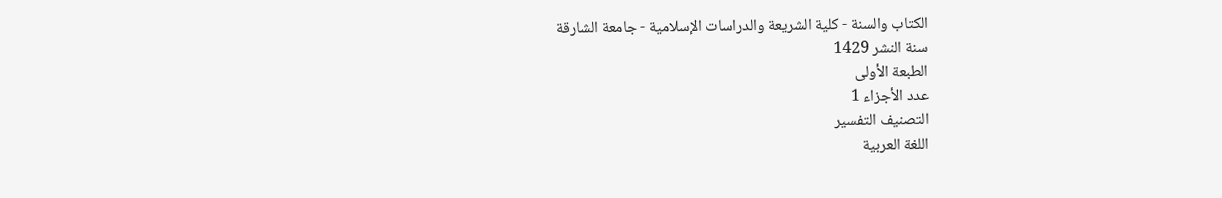الكتاب والسنة - كلية الشريعة والدراسات الإسلامية - جامعة الشارقة
سنة النشر 1429
الطبعة الأولى
عدد الأجزاء 1
التصنيف التفسير
اللغة العربية